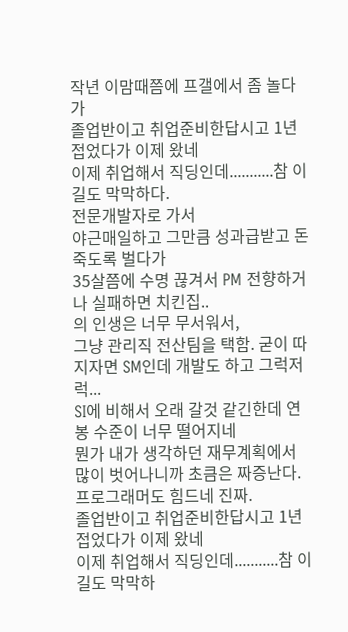작년 이맘때쯤에 프갤에서 좀 놀다가
졸업반이고 취업준비한답시고 1년 접었다가 이제 왔네
이제 취업해서 직딩인데...........참 이 길도 막막하다.
전문개발자로 가서
야근매일하고 그만큼 성과급받고 돈 죽도록 벌다가
35살쯤에 수명 끊겨서 PM 전향하거나 실패하면 치킨집..
의 인생은 너무 무서워서,
그냥 관리직 전산팀을 택함. 굳이 따지자면 SM인데 개발도 하고 그럭저럭...
SI에 비해서 오래 갈것 같긴한데 연봉 수준이 너무 떨어지네
뭔가 내가 생각하던 재무계획에서 많이 벗어나니까 초큼은 짜증난다.
프로그래머도 힘드네 진짜.
졸업반이고 취업준비한답시고 1년 접었다가 이제 왔네
이제 취업해서 직딩인데...........참 이 길도 막막하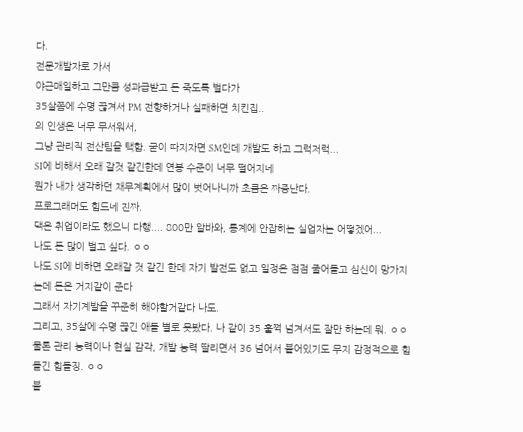다.
전문개발자로 가서
야근매일하고 그만큼 성과급받고 돈 죽도록 벌다가
35살쯤에 수명 끊겨서 PM 전향하거나 실패하면 치킨집..
의 인생은 너무 무서워서,
그냥 관리직 전산팀을 택함. 굳이 따지자면 SM인데 개발도 하고 그럭저럭...
SI에 비해서 오래 갈것 같긴한데 연봉 수준이 너무 떨어지네
뭔가 내가 생각하던 재무계획에서 많이 벗어나니까 초큼은 짜증난다.
프로그래머도 힘드네 진짜.
댁은 취업이라도 했으니 다행.... 800만 알바와, 통계에 안잡히는 실업자는 어떻겠어...
나도 돈 많이 벌고 싶다. ㅇㅇ
나도 SI에 비하면 오래갈 것 같긴 한데 자기 발전도 없고 일정은 점점 줄어들고 심신이 망가지는데 돈은 거지같이 준다
그래서 자기계발을 꾸준히 해야할거같다 나도.
그리고, 35살에 수명 끊긴 애들 별로 못봤다. 나 같이 35 훌쩍 넘겨서도 잘만 하는데 뭐. ㅇㅇ
물론 관리 능력이나 현실 감각, 개발 능력 딸리면서 36 넘어서 붙어있기도 무지 감정적으로 힘들긴 힘들징. ㅇㅇ
붙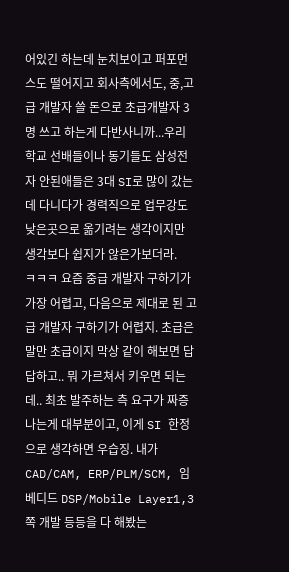어있긴 하는데 눈치보이고 퍼포먼스도 떨어지고 회사측에서도, 중,고급 개발자 쓸 돈으로 초급개발자 3명 쓰고 하는게 다반사니까...우리 학교 선배들이나 동기들도 삼성전자 안된애들은 3대 SI로 많이 갔는데 다니다가 경력직으로 업무강도 낮은곳으로 옮기려는 생각이지만 생각보다 쉽지가 않은가보더라.
ㅋㅋㅋ 요즘 중급 개발자 구하기가 가장 어렵고, 다음으로 제대로 된 고급 개발자 구하기가 어렵지. 초급은 말만 초급이지 막상 같이 해보면 답답하고.. 뭐 가르쳐서 키우면 되는데.. 최초 발주하는 측 요구가 짜증나는게 대부분이고, 이게 SI 한정으로 생각하면 우습징. 내가 CAD/CAM, ERP/PLM/SCM, 임베디드 DSP/Mobile Layer1,3쪽 개발 등등을 다 해봤는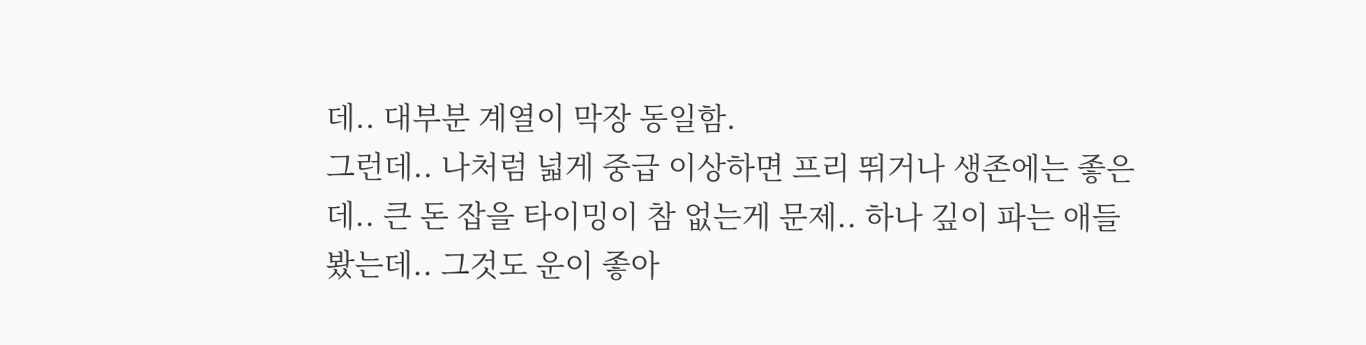데.. 대부분 계열이 막장 동일함.
그런데.. 나처럼 넓게 중급 이상하면 프리 뛰거나 생존에는 좋은데.. 큰 돈 잡을 타이밍이 참 없는게 문제.. 하나 깊이 파는 애들 봤는데.. 그것도 운이 좋아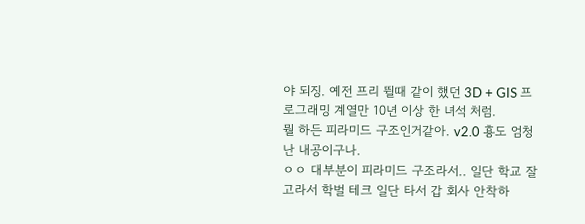야 되징. 예전 프리 뛸때 같이 했던 3D + GIS 프로그래밍 계열만 10년 이상 한 녀석 처럼.
뭘 하든 피라미드 구조인거같아. v2.0 횽도 엄청난 내공이구나.
ㅇㅇ 대부분이 피라미드 구조라서.. 일단 학교 잘고라서 학벌 테크 일단 타서 갑 회사 안착하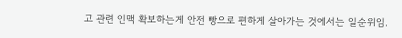고 관련 인맥 확보하는게 안전 빵으로 편하게 살아가는 것에서는 일순위임.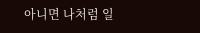아니면 나처럼 일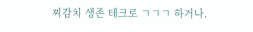찌감치 생존 테크로 ㄱㄱㄱ 하거나.